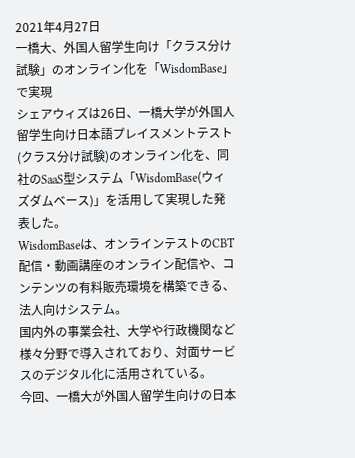2021年4月27日
一橋大、外国人留学生向け「クラス分け試験」のオンライン化を「WisdomBase」で実現
シェアウィズは26日、一橋大学が外国人留学生向け日本語プレイスメントテスト(クラス分け試験)のオンライン化を、同社のSaaS型システム「WisdomBase(ウィズダムベース)」を活用して実現した発表した。
WisdomBaseは、オンラインテストのCBT配信・動画講座のオンライン配信や、コンテンツの有料販売環境を構築できる、法人向けシステム。
国内外の事業会社、大学や行政機関など様々分野で導入されており、対面サービスのデジタル化に活用されている。
今回、一橋大が外国人留学生向けの日本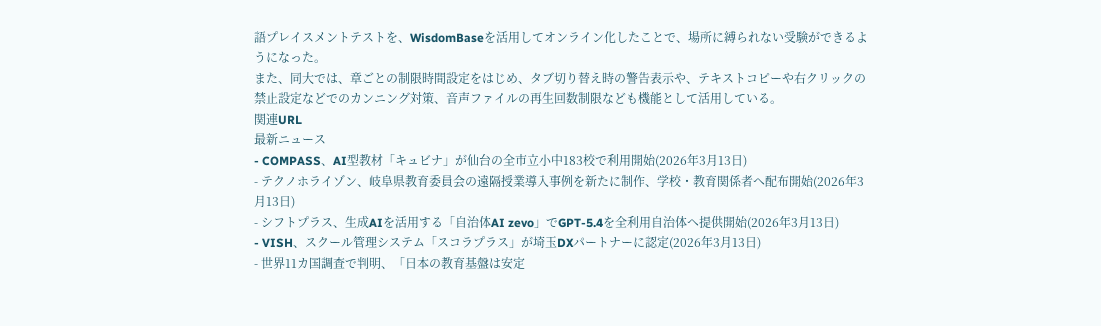語プレイスメントテストを、WisdomBaseを活用してオンライン化したことで、場所に縛られない受験ができるようになった。
また、同大では、章ごとの制限時間設定をはじめ、タブ切り替え時の警告表示や、テキストコピーや右クリックの禁止設定などでのカンニング対策、音声ファイルの再生回数制限なども機能として活用している。
関連URL
最新ニュース
- COMPASS、AI型教材「キュビナ」が仙台の全市立小中183校で利用開始(2026年3月13日)
- テクノホライゾン、岐阜県教育委員会の遠隔授業導入事例を新たに制作、学校・教育関係者へ配布開始(2026年3月13日)
- シフトプラス、生成AIを活用する「自治体AI zevo」でGPT-5.4を全利用自治体へ提供開始(2026年3月13日)
- VISH、スクール管理システム「スコラプラス」が埼玉DXパートナーに認定(2026年3月13日)
- 世界11カ国調査で判明、「日本の教育基盤は安定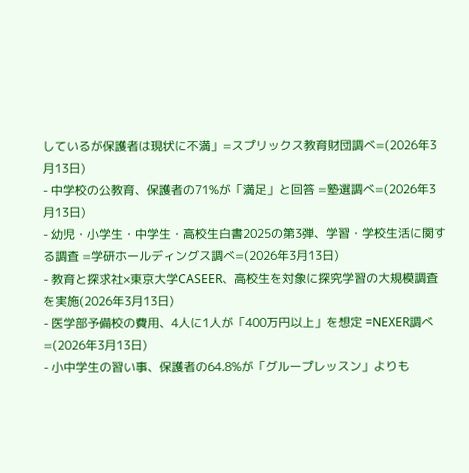しているが保護者は現状に不満」=スプリックス教育財団調べ=(2026年3月13日)
- 中学校の公教育、保護者の71%が「満足」と回答 =塾選調べ=(2026年3月13日)
- 幼児・小学生・中学生・高校生白書2025の第3弾、学習・学校生活に関する調査 =学研ホールディングス調べ=(2026年3月13日)
- 教育と探求社×東京大学CASEER、高校生を対象に探究学習の大規模調査を実施(2026年3月13日)
- 医学部予備校の費用、4人に1人が「400万円以上」を想定 =NEXER調べ=(2026年3月13日)
- 小中学生の習い事、保護者の64.8%が「グループレッスン」よりも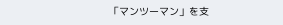「マンツーマン」を支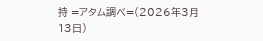持 =アタム調べ=(2026年3月13日)